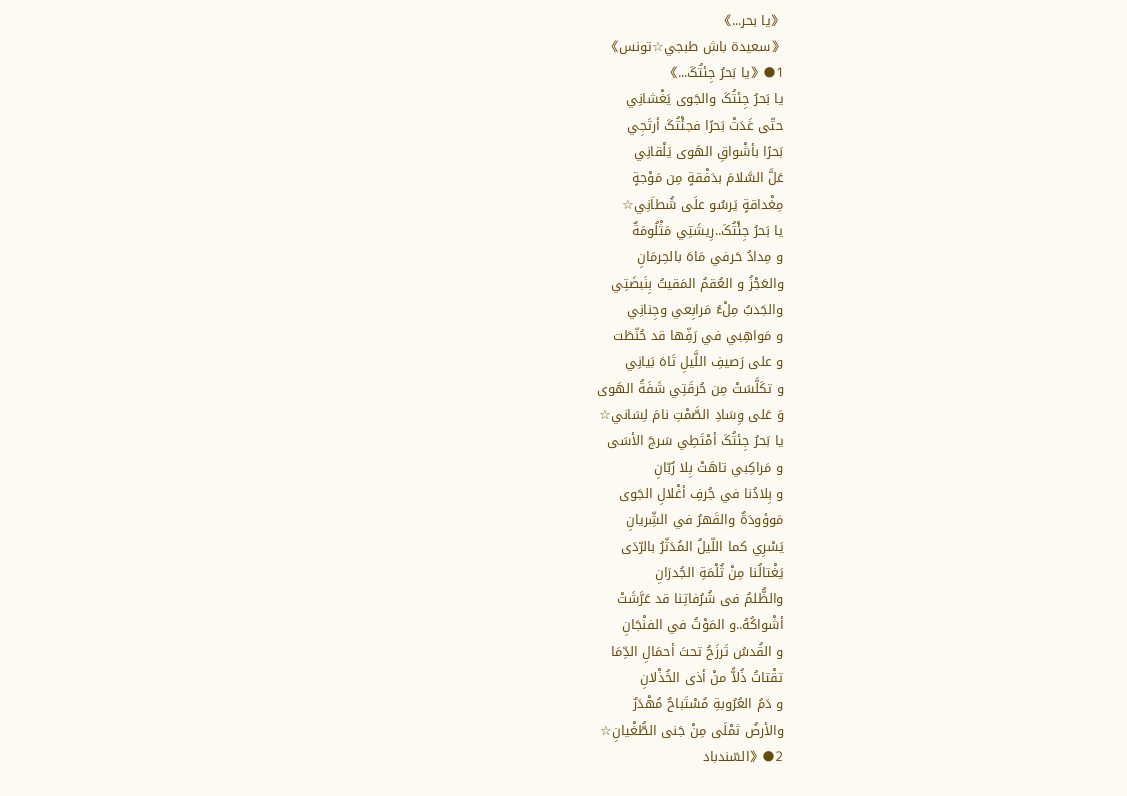《یا بحر...》
《سعیدة باش طبجي☆تونس》
1●《یا بَحرُ جِئتُکَ...》
يا بَحرُ جِئتُکَ والجَوی یَغْشانِي
حتّی غَدَتْ بَحرًا فجئْتُکَ أرتَجِي
بَحرًا بأشْواقِ الهَوی یَلْقانِي
عَلَّ السَّلامَ بدَفْقةٍ مِن مَوْجةٍ
مِغْداقةٍ یَرسُو علَی شُطاؔنِي☆
یا بَحرُ جِئْتُکَ..رِیشَتِي مَثْلُومَةٌ
و مِدادُ حَرفي مَاهَ بالحِرمَانِ
والعَجْزُ و العُقمُ المَقیتُ بِنَبضَتِي
والجَدبُ مِلْءُ مَرابِعي وجِنانِي
و مَواهِبي في رَفِّها قد حُنّطَت
و علی رَصیفِ اللَّیلِ تَاهَ بَیانِي
و تکَلَّسَتْ مِن حُرقَتِي شَفَةُ الهَوی
وَ عَلی وِسَادِ الصَّمْتِ نامَ لِسَاني☆
یا بَحرُ جِئتُکَ أمْتَطِي سَرجَ الأسَی
و مَراکِبي تاهَتْ بِلا رُبّانِ
و بِلادُنا في جُرفِ أغْلالِ الجَوی
مَوؤودَةٌ والقَهرُ في الشِّریانِ
یَسْرِي کما اللّیلُ المُدَثّرُ بالرّدَی
یَغْتالُنا مِنْ ثُلْمَةِ الجُدرَانِ
والظُّلمُ فی شُرُفاتِنا قد عَرَّشَتْ
أشْواکُهُ..و المَوْتُ في الفنْجَانِ
و القُدسُ تَرزَحُ تحتَ أحمَالِ الدِّمَا
تقْتاتُ ذُلاًّ منْ أذی الخُذْلانِ
و دَمُ العُرُوبةِ مُسْتَباحٌ مُهْدَرٌ
والأرضُ ثمْلَی مِنْ جَنی الطُّغْیانِ☆
2●《السّندباد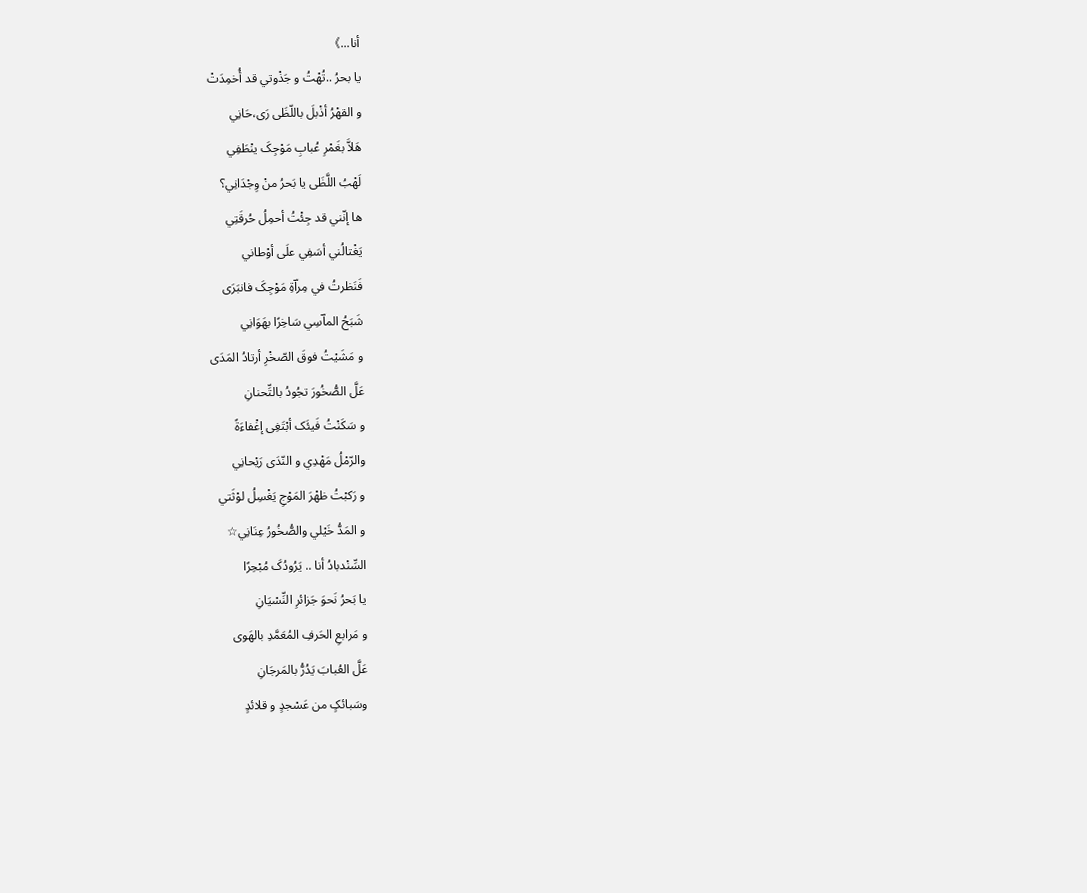أنا...》
یا بحرُ ..تُهْتُ و جَذْوتي قد أُخمِدَتْ
و القهْرُ أذْبلَ باللّظَی رَی،حَانِي
هَلاَّ بغَمْرِ عُبابِ مَوْجِکَ ینْطَفِي
لَهْبُ اللَّظَی یا بَحرُ منْ وِجْدَانِي؟
ها إنّني قد جِئْتُ أحمِلُ حُرقَتِي
یَغْتالُني أسَفِي علَی أوْطاني
فَنَظرتُ في مِراؔةِ مَوْجِکَ فانبَرَی
شَبَحُ الماؔسِي سَاخِرًا بهَوَانِي
و مَشَیْتُ فوقَ الصّخْرِ أرتادُ المَدَی
عَلَّ الصُّخُورَ تجُودُ بالتِّحنانِ
و سَکَنْتُ فَیئَک أبْتَغِی إغْفاءَةً
والرّمْلُ مَهْدِي و النّدَی رَیْحانِي
و رَکبْتُ ظهْرَ المَوْجِ یَغْسِلُ لوْثَتي
و المَدُّ خَیْلي والصُّخُورُ عِنَانِي☆
السِّنْدبادُ أنا .. یَرُودُکَ مُبْحِرًا
یا بَحرُ نَحوَ جَزائرِ النِّسْیَانِ
و مَرابعِ الحَرفِ المُعَمَّدِ بالهَوی
عَلَّ العُبابَ یَدُرُّ بالمَرجَانِ
وسَبائکٍ من عَسْجدٍ و قلائدٍ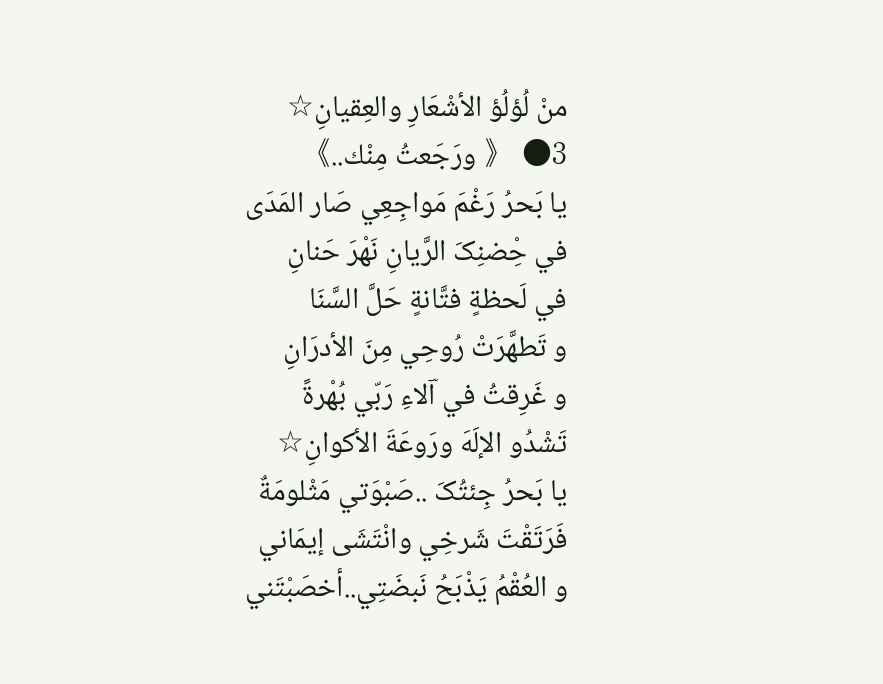منْ لُؤلُؤ الأشْعَارِ والعِقیانِ☆
3● 《 ورَجَعتُ مِنْك..》
یا بَحرُ رَغْمَ مَواجِعِي صَار المَدَی
في حِْضنِکَ الرَّیانِ نَهْرَ حَنانِ
في لَحظةٍ فتَّانةٍ حَلَّ السَّنَا
و تَطهَّرَتْ رُوحِي مِنَ الأدرَانِ
و غَرِقتُ في اؔلاءِ رَبّي بُهْرةً
تَشْدُو الإلَهَ ورَوعَةَ الأکوانِ☆
یا بَحرُ جِئتُکَ ..صَبْوَتي مَثْلومَةٌ
فَرَتَقْتَ شَرخِي وانْتَشَی إیمَاني
و العُقْمُ یَذْبَحُ نَبضَتِي..أخصَبْتَني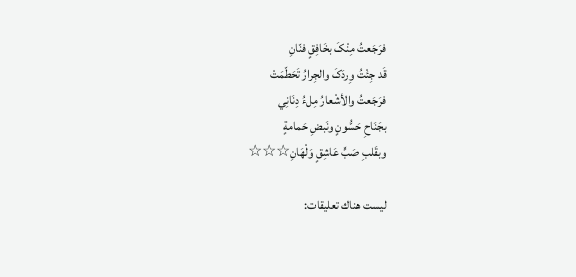فرَجَعتُ مِنْکَ بخَافِقٍ فنّانِ
قَد جِئْتُ وِردَکَ والجِرارُ تَحَطّمَتْ
فرَجَعتُ والأشْعارُ مِلءُ دِنَانِي
بجَنَاحِ حَسُّونٍ ونَبضِ حَمامةٍ
وبقَلبِ صَبٍّ عَاشِقٍ وَلْهَانِ☆☆☆

ليست هناك تعليقات: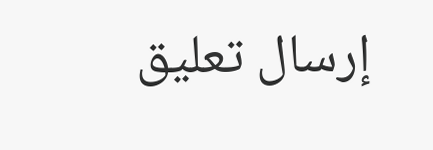إرسال تعليق